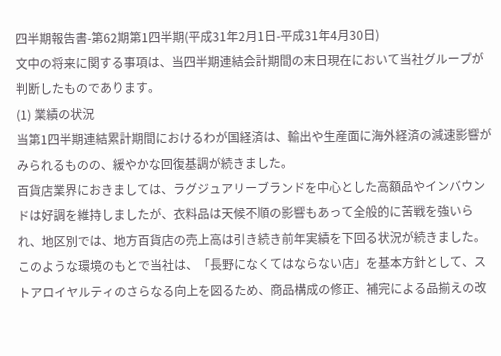四半期報告書-第62期第1四半期(平成31年2月1日-平成31年4月30日)
文中の将来に関する事項は、当四半期連結会計期間の末日現在において当社グループが判断したものであります。
(1) 業績の状況
当第1四半期連結累計期間におけるわが国経済は、輸出や生産面に海外経済の減速影響がみられるものの、緩やかな回復基調が続きました。
百貨店業界におきましては、ラグジュアリーブランドを中心とした高額品やインバウンドは好調を維持しましたが、衣料品は天候不順の影響もあって全般的に苦戦を強いられ、地区別では、地方百貨店の売上高は引き続き前年実績を下回る状況が続きました。
このような環境のもとで当社は、「長野になくてはならない店」を基本方針として、ストアロイヤルティのさらなる向上を図るため、商品構成の修正、補完による品揃えの改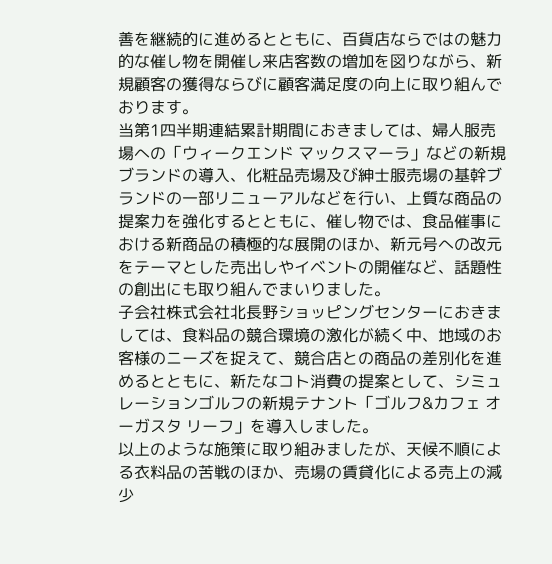善を継続的に進めるとともに、百貨店ならではの魅力的な催し物を開催し来店客数の増加を図りながら、新規顧客の獲得ならびに顧客満足度の向上に取り組んでおります。
当第1四半期連結累計期間におきましては、婦人服売場への「ウィークエンド マックスマーラ」などの新規ブランドの導入、化粧品売場及び紳士服売場の基幹ブランドの一部リニューアルなどを行い、上質な商品の提案力を強化するとともに、催し物では、食品催事における新商品の積極的な展開のほか、新元号への改元をテーマとした売出しやイベントの開催など、話題性の創出にも取り組んでまいりました。
子会社株式会社北長野ショッピングセンターにおきましては、食料品の競合環境の激化が続く中、地域のお客様のニーズを捉えて、競合店との商品の差別化を進めるとともに、新たなコト消費の提案として、シミュレーションゴルフの新規テナント「ゴルフ&カフェ オーガスタ リーフ」を導入しました。
以上のような施策に取り組みましたが、天候不順による衣料品の苦戦のほか、売場の賃貸化による売上の減少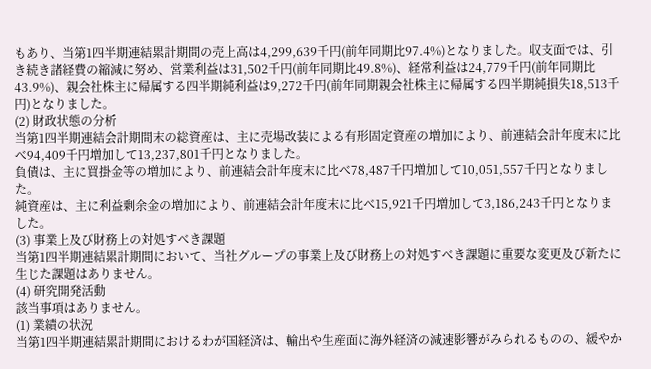もあり、当第1四半期連結累計期間の売上高は4,299,639千円(前年同期比97.4%)となりました。収支面では、引き続き諸経費の縮減に努め、営業利益は31,502千円(前年同期比49.8%)、経常利益は24,779千円(前年同期比43.9%)、親会社株主に帰属する四半期純利益は9,272千円(前年同期親会社株主に帰属する四半期純損失18,513千円)となりました。
(2) 財政状態の分析
当第1四半期連結会計期間末の総資産は、主に売場改装による有形固定資産の増加により、前連結会計年度末に比べ94,409千円増加して13,237,801千円となりました。
負債は、主に買掛金等の増加により、前連結会計年度末に比べ78,487千円増加して10,051,557千円となりました。
純資産は、主に利益剰余金の増加により、前連結会計年度末に比べ15,921千円増加して3,186,243千円となりました。
(3) 事業上及び財務上の対処すべき課題
当第1四半期連結累計期間において、当社グループの事業上及び財務上の対処すべき課題に重要な変更及び新たに生じた課題はありません。
(4) 研究開発活動
該当事項はありません。
(1) 業績の状況
当第1四半期連結累計期間におけるわが国経済は、輸出や生産面に海外経済の減速影響がみられるものの、緩やか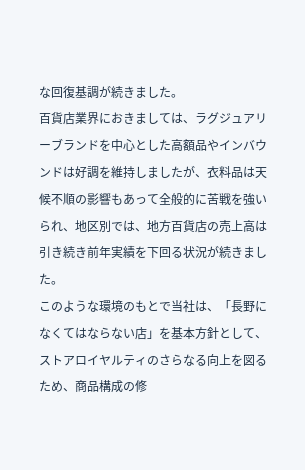な回復基調が続きました。
百貨店業界におきましては、ラグジュアリーブランドを中心とした高額品やインバウンドは好調を維持しましたが、衣料品は天候不順の影響もあって全般的に苦戦を強いられ、地区別では、地方百貨店の売上高は引き続き前年実績を下回る状況が続きました。
このような環境のもとで当社は、「長野になくてはならない店」を基本方針として、ストアロイヤルティのさらなる向上を図るため、商品構成の修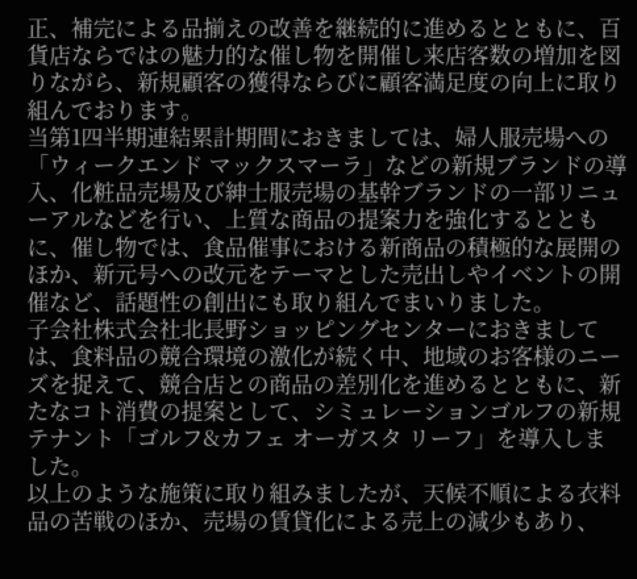正、補完による品揃えの改善を継続的に進めるとともに、百貨店ならではの魅力的な催し物を開催し来店客数の増加を図りながら、新規顧客の獲得ならびに顧客満足度の向上に取り組んでおります。
当第1四半期連結累計期間におきましては、婦人服売場への「ウィークエンド マックスマーラ」などの新規ブランドの導入、化粧品売場及び紳士服売場の基幹ブランドの一部リニューアルなどを行い、上質な商品の提案力を強化するとともに、催し物では、食品催事における新商品の積極的な展開のほか、新元号への改元をテーマとした売出しやイベントの開催など、話題性の創出にも取り組んでまいりました。
子会社株式会社北長野ショッピングセンターにおきましては、食料品の競合環境の激化が続く中、地域のお客様のニーズを捉えて、競合店との商品の差別化を進めるとともに、新たなコト消費の提案として、シミュレーションゴルフの新規テナント「ゴルフ&カフェ オーガスタ リーフ」を導入しました。
以上のような施策に取り組みましたが、天候不順による衣料品の苦戦のほか、売場の賃貸化による売上の減少もあり、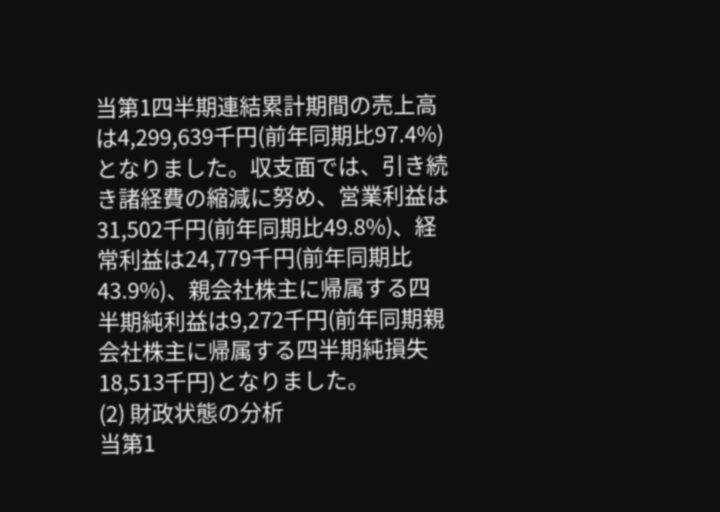当第1四半期連結累計期間の売上高は4,299,639千円(前年同期比97.4%)となりました。収支面では、引き続き諸経費の縮減に努め、営業利益は31,502千円(前年同期比49.8%)、経常利益は24,779千円(前年同期比43.9%)、親会社株主に帰属する四半期純利益は9,272千円(前年同期親会社株主に帰属する四半期純損失18,513千円)となりました。
(2) 財政状態の分析
当第1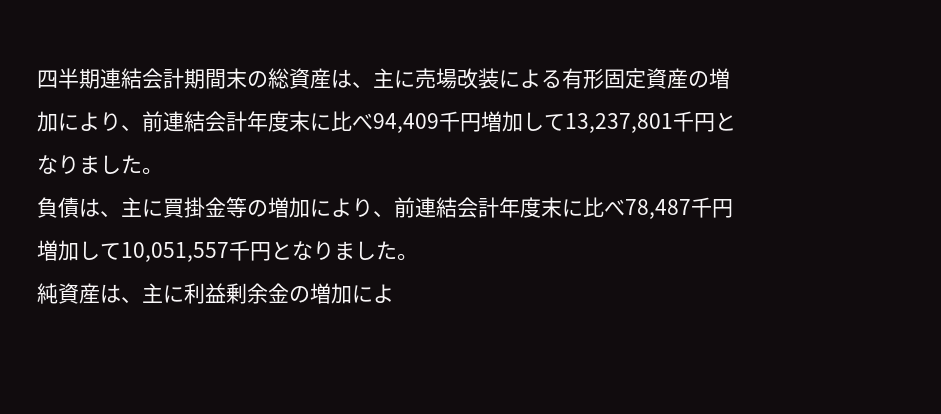四半期連結会計期間末の総資産は、主に売場改装による有形固定資産の増加により、前連結会計年度末に比べ94,409千円増加して13,237,801千円となりました。
負債は、主に買掛金等の増加により、前連結会計年度末に比べ78,487千円増加して10,051,557千円となりました。
純資産は、主に利益剰余金の増加によ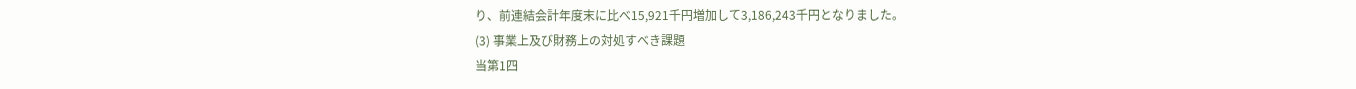り、前連結会計年度末に比べ15,921千円増加して3,186,243千円となりました。
(3) 事業上及び財務上の対処すべき課題
当第1四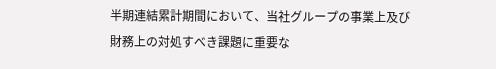半期連結累計期間において、当社グループの事業上及び財務上の対処すべき課題に重要な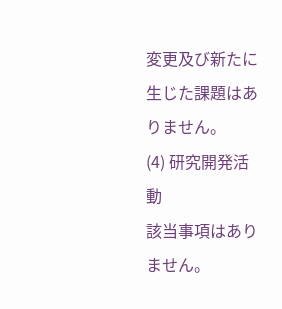変更及び新たに生じた課題はありません。
(4) 研究開発活動
該当事項はありません。